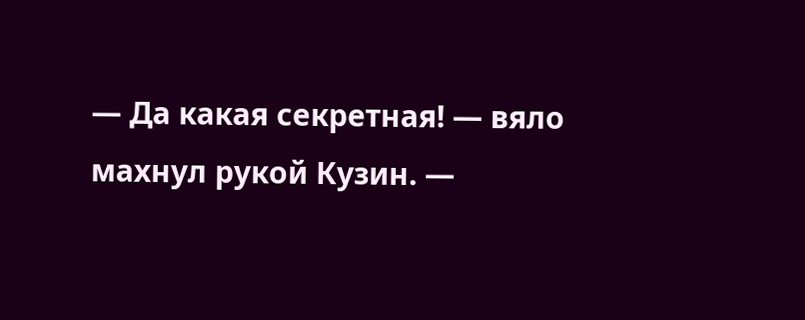— Да какая секретная! — вяло махнул рукой Кузин. —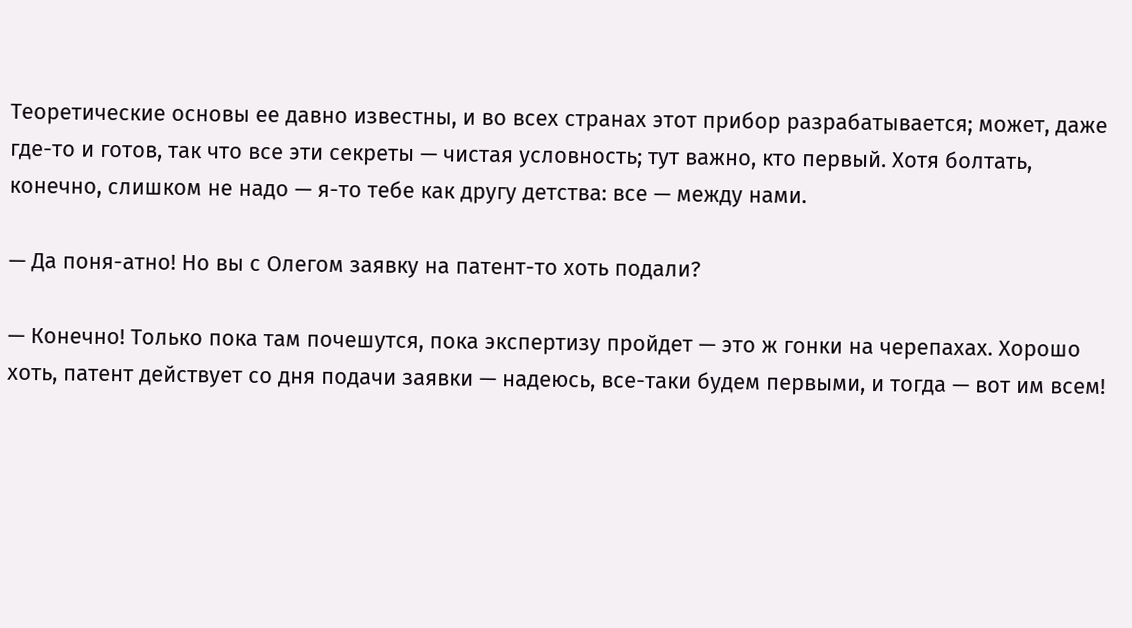Теоретические основы ее давно известны, и во всех странах этот прибор разрабатывается; может, даже где-то и готов, так что все эти секреты — чистая условность; тут важно, кто первый. Хотя болтать, конечно, слишком не надо — я-то тебе как другу детства: все — между нами.

— Да поня-атно! Но вы с Олегом заявку на патент-то хоть подали?

— Конечно! Только пока там почешутся, пока экспертизу пройдет — это ж гонки на черепахах. Хорошо хоть, патент действует со дня подачи заявки — надеюсь, все-таки будем первыми, и тогда — вот им всем!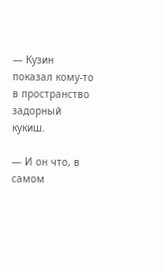— Кузин показал кому-то в пространство задорный кукиш.

— И он что, в самом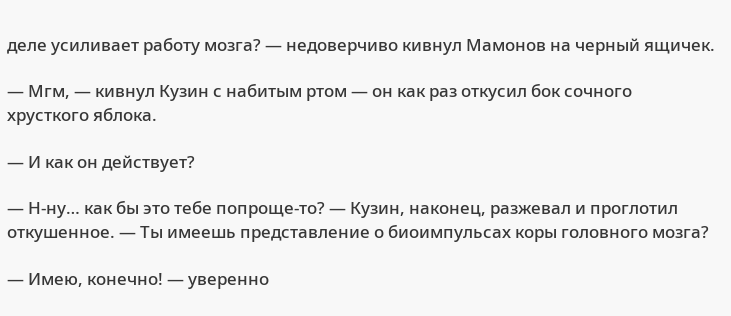деле усиливает работу мозга? — недоверчиво кивнул Мамонов на черный ящичек.

— Мгм, — кивнул Кузин с набитым ртом — он как раз откусил бок сочного хрусткого яблока.

— И как он действует?

— Н-ну… как бы это тебе попроще-то? — Кузин, наконец, разжевал и проглотил откушенное. — Ты имеешь представление о биоимпульсах коры головного мозга?

— Имею, конечно! — уверенно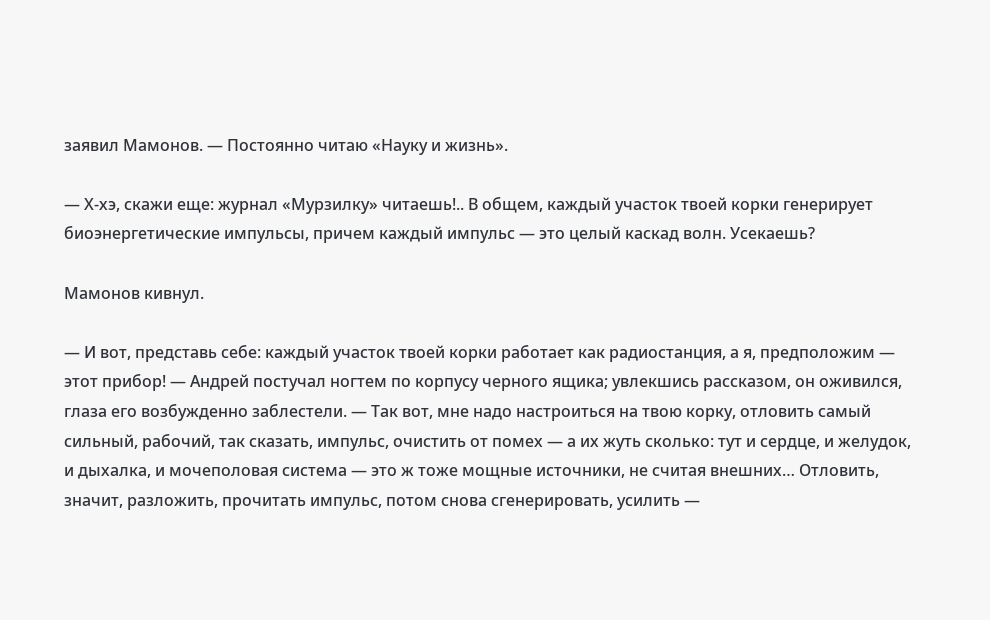заявил Мамонов. — Постоянно читаю «Науку и жизнь».

— Х-хэ, скажи еще: журнал «Мурзилку» читаешь!.. В общем, каждый участок твоей корки генерирует биоэнергетические импульсы, причем каждый импульс — это целый каскад волн. Усекаешь?

Мамонов кивнул.

— И вот, представь себе: каждый участок твоей корки работает как радиостанция, а я, предположим — этот прибор! — Андрей постучал ногтем по корпусу черного ящика; увлекшись рассказом, он оживился, глаза его возбужденно заблестели. — Так вот, мне надо настроиться на твою корку, отловить самый сильный, рабочий, так сказать, импульс, очистить от помех — а их жуть сколько: тут и сердце, и желудок, и дыхалка, и мочеполовая система — это ж тоже мощные источники, не считая внешних… Отловить, значит, разложить, прочитать импульс, потом снова сгенерировать, усилить —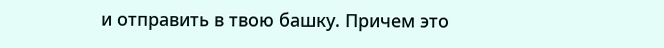и отправить в твою башку. Причем это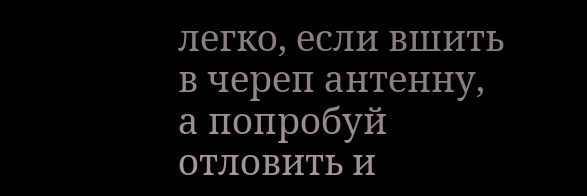легко, если вшить в череп антенну, а попробуй отловить и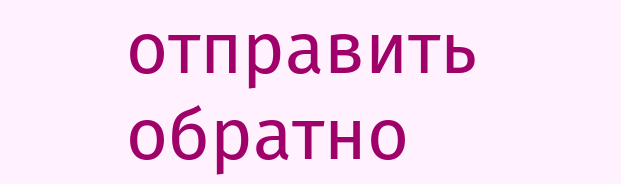отправить обратно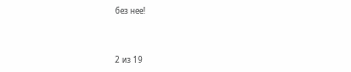без нее!



2 из 19